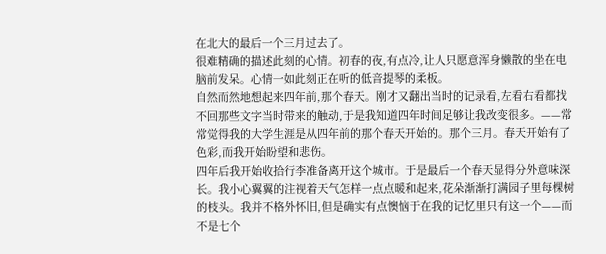在北大的最后一个三月过去了。
很难精确的描述此刻的心情。初春的夜,有点冷,让人只愿意浑身懒散的坐在电脑前发呆。心情一如此刻正在听的低音提琴的柔板。
自然而然地想起来四年前,那个春天。刚才又翻出当时的记录看,左看右看都找不回那些文字当时带来的触动,于是我知道四年时间足够让我改变很多。——常常觉得我的大学生涯是从四年前的那个春天开始的。那个三月。春天开始有了色彩,而我开始盼望和悲伤。
四年后我开始收拾行李准备离开这个城市。于是最后一个春天显得分外意味深长。我小心翼翼的注视着天气怎样一点点暖和起来,花朵渐渐打满园子里每棵树的枝头。我并不格外怀旧,但是确实有点懊恼于在我的记忆里只有这一个——而不是七个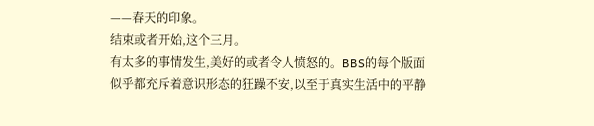——春天的印象。
结束或者开始,这个三月。
有太多的事情发生,美好的或者令人愤怒的。BBS的每个版面似乎都充斥着意识形态的狂躁不安,以至于真实生活中的平静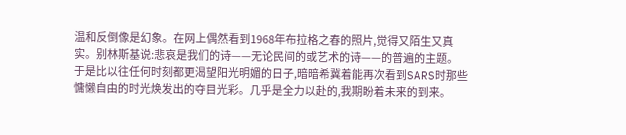温和反倒像是幻象。在网上偶然看到1968年布拉格之春的照片,觉得又陌生又真实。别林斯基说:悲哀是我们的诗——无论民间的或艺术的诗——的普遍的主题。
于是比以往任何时刻都更渴望阳光明媚的日子,暗暗希冀着能再次看到SARS时那些慵懒自由的时光焕发出的夺目光彩。几乎是全力以赴的,我期盼着未来的到来。